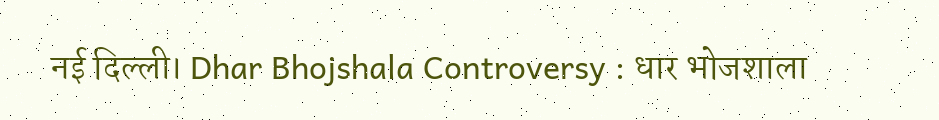नई दिल्ली। Dhar Bhojshala Controversy : धार भोजशाला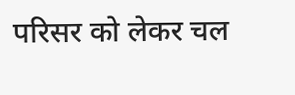परिसर को लेकर चल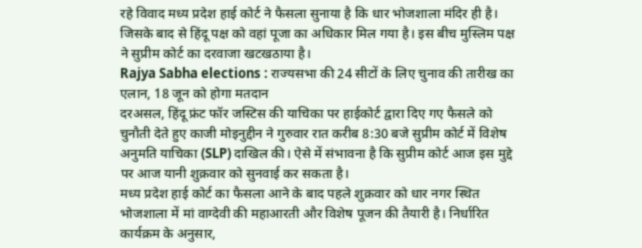रहे विवाद मध्य प्रदेश हाई कोर्ट ने फैसला सुनाया है कि धार भोजशाला मंदिर ही है। जिसके बाद से हिंदू पक्ष को वहां पूजा का अधिकार मिल गया है। इस बीच मुस्लिम पक्ष ने सुप्रीम कोर्ट का दरवाजा खटखठाया है।
Rajya Sabha elections : राज्यसभा की 24 सीटों के लिए चुनाव की तारीख का एलान, 18 जून को होगा मतदान
दरअसल, हिंदू फ्रंट फॉर जस्टिस की याचिका पर हाईकोर्ट द्वारा दिए गए फैसले को चुनौती देते हुए काजी मोइनुद्दीन ने गुरुवार रात करीब 8:30 बजे सुप्रीम कोर्ट में विशेष अनुमति याचिका (SLP) दाखिल की। ऐसे में संभावना है कि सुप्रीम कोर्ट आज इस मुद्दे पर आज यानी शुक्रवार को सुनवाई कर सकता है।
मध्य प्रदेश हाई कोर्ट का फैसला आने के बाद पहले शुक्रवार को धार नगर स्थित भोजशाला में मां वाग्देवी की महाआरती और विशेष पूजन की तैयारी है। निर्धारित कार्यक्रम के अनुसार,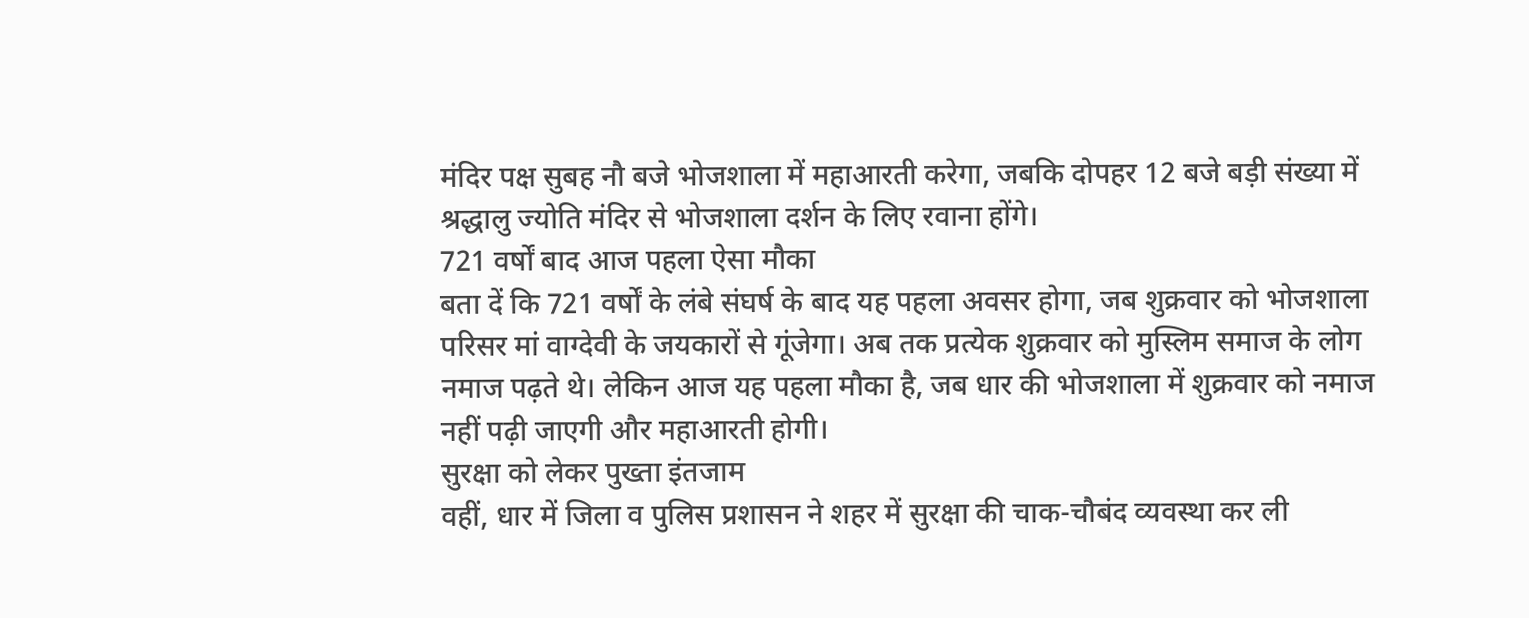मंदिर पक्ष सुबह नौ बजे भोजशाला में महाआरती करेगा, जबकि दोपहर 12 बजे बड़ी संख्या में श्रद्धालु ज्योति मंदिर से भोजशाला दर्शन के लिए रवाना होंगे।
721 वर्षों बाद आज पहला ऐसा मौका
बता दें कि 721 वर्षों के लंबे संघर्ष के बाद यह पहला अवसर होगा, जब शुक्रवार को भोजशाला परिसर मां वाग्देवी के जयकारों से गूंजेगा। अब तक प्रत्येक शुक्रवार को मुस्लिम समाज के लोग नमाज पढ़ते थे। लेकिन आज यह पहला मौका है, जब धार की भोजशाला में शुक्रवार को नमाज नहीं पढ़ी जाएगी और महाआरती होगी।
सुरक्षा को लेकर पुख्ता इंतजाम
वहीं, धार में जिला व पुलिस प्रशासन ने शहर में सुरक्षा की चाक-चौबंद व्यवस्था कर ली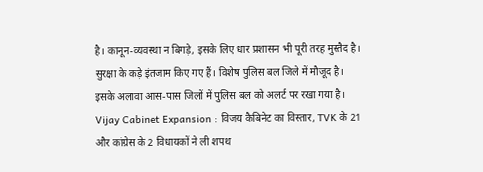है। कानून-व्यवस्था न बिगड़े, इसके लिए धार प्रशासन भी पूरी तरह मुस्तैद है। सुरक्षा के कड़े इंतजाम किए गए हैं। विशेष पुलिस बल जिले में मौजूद है। इसके अलावा आस-पास जिलों में पुलिस बल को अलर्ट पर रखा गया है।
Vijay Cabinet Expansion : विजय कैबिनेट का विस्तार, TVK के 21 और कांग्रेस के 2 विधायकों ने ली शपथ